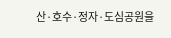산·호수·정자·도심공원을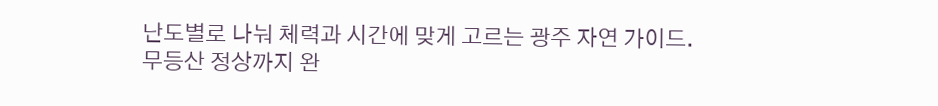난도별로 나눠 체력과 시간에 맞게 고르는 광주 자연 가이드.
무등산 정상까지 완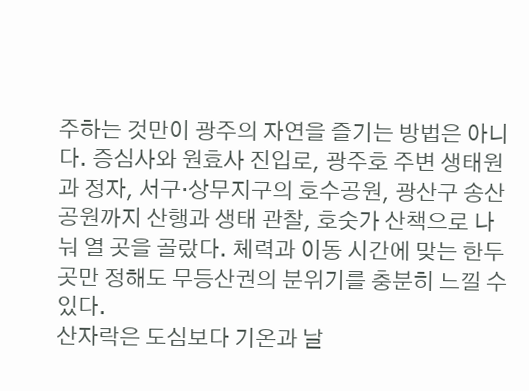주하는 것만이 광주의 자연을 즐기는 방법은 아니다. 증심사와 원효사 진입로, 광주호 주변 생태원과 정자, 서구·상무지구의 호수공원, 광산구 송산공원까지 산행과 생태 관찰, 호숫가 산책으로 나눠 열 곳을 골랐다. 체력과 이동 시간에 맞는 한두 곳만 정해도 무등산권의 분위기를 충분히 느낄 수 있다.
산자락은 도심보다 기온과 날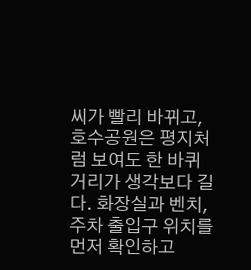씨가 빨리 바뀌고, 호수공원은 평지처럼 보여도 한 바퀴 거리가 생각보다 길다. 화장실과 벤치, 주차 출입구 위치를 먼저 확인하고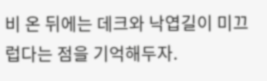비 온 뒤에는 데크와 낙엽길이 미끄럽다는 점을 기억해두자.